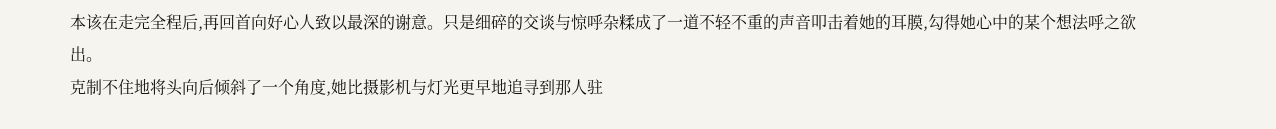本该在走完全程后,再回首向好心人致以最深的谢意。只是细碎的交谈与惊呼杂糅成了一道不轻不重的声音叩击着她的耳膜,勾得她心中的某个想法呼之欲出。
克制不住地将头向后倾斜了一个角度,她比摄影机与灯光更早地追寻到那人驻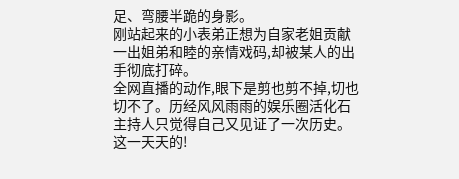足、弯腰半跪的身影。
刚站起来的小表弟正想为自家老姐贡献一出姐弟和睦的亲情戏码,却被某人的出手彻底打碎。
全网直播的动作,眼下是剪也剪不掉,切也切不了。历经风风雨雨的娱乐圈活化石主持人只觉得自己又见证了一次历史。这一天天的!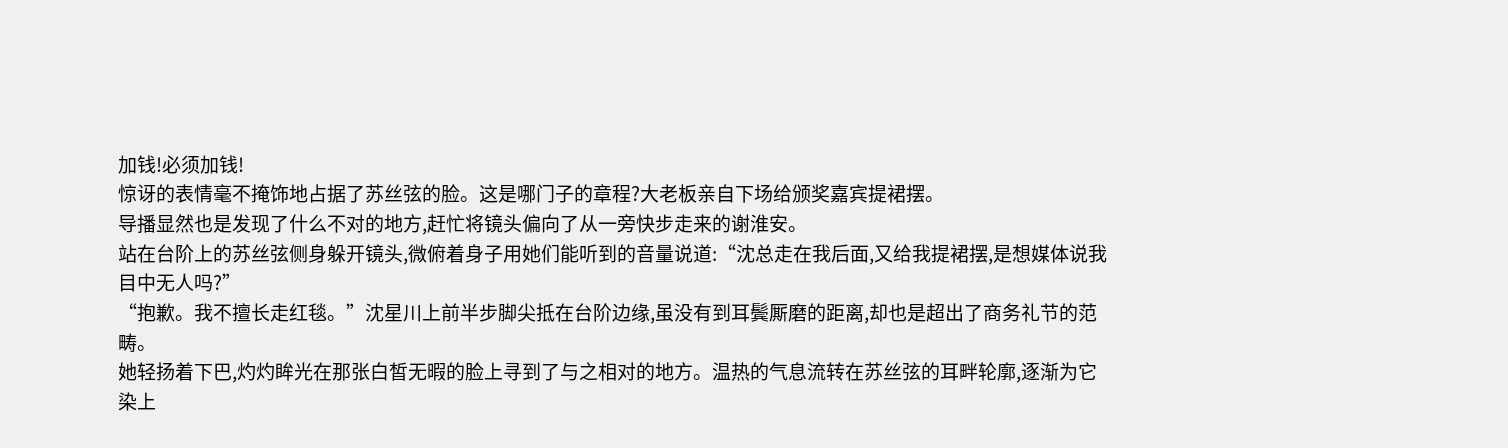加钱!必须加钱!
惊讶的表情毫不掩饰地占据了苏丝弦的脸。这是哪门子的章程?大老板亲自下场给颁奖嘉宾提裙摆。
导播显然也是发现了什么不对的地方,赶忙将镜头偏向了从一旁快步走来的谢淮安。
站在台阶上的苏丝弦侧身躲开镜头,微俯着身子用她们能听到的音量说道:“沈总走在我后面,又给我提裙摆,是想媒体说我目中无人吗?”
“抱歉。我不擅长走红毯。”沈星川上前半步脚尖抵在台阶边缘,虽没有到耳鬓厮磨的距离,却也是超出了商务礼节的范畴。
她轻扬着下巴,灼灼眸光在那张白皙无暇的脸上寻到了与之相对的地方。温热的气息流转在苏丝弦的耳畔轮廓,逐渐为它染上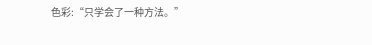色彩:“只学会了一种方法。”